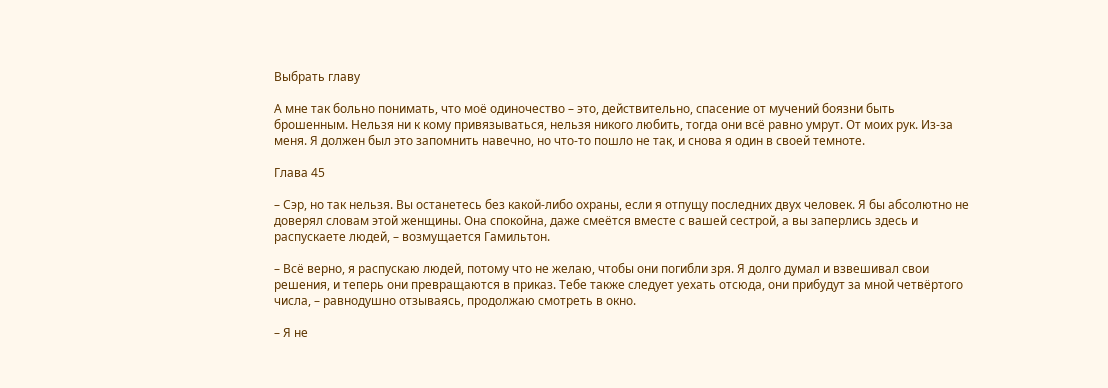Выбрать главу

А мне так больно понимать, что моё одиночество – это, действительно, спасение от мучений боязни быть брошенным. Нельзя ни к кому привязываться, нельзя никого любить, тогда они всё равно умрут. От моих рук. Из-за меня. Я должен был это запомнить навечно, но что-то пошло не так, и снова я один в своей темноте.

Глава 45

– Сэр, но так нельзя. Вы останетесь без какой-либо охраны, если я отпущу последних двух человек. Я бы абсолютно не доверял словам этой женщины. Она спокойна, даже смеётся вместе с вашей сестрой, а вы заперлись здесь и распускаете людей, – возмущается Гамильтон.

– Всё верно, я распускаю людей, потому что не желаю, чтобы они погибли зря. Я долго думал и взвешивал свои решения, и теперь они превращаются в приказ. Тебе также следует уехать отсюда, они прибудут за мной четвёртого числа, – равнодушно отзываясь, продолжаю смотреть в окно.

– Я не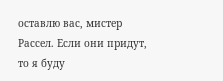оставлю вас, мистер Рассел. Если они придут, то я буду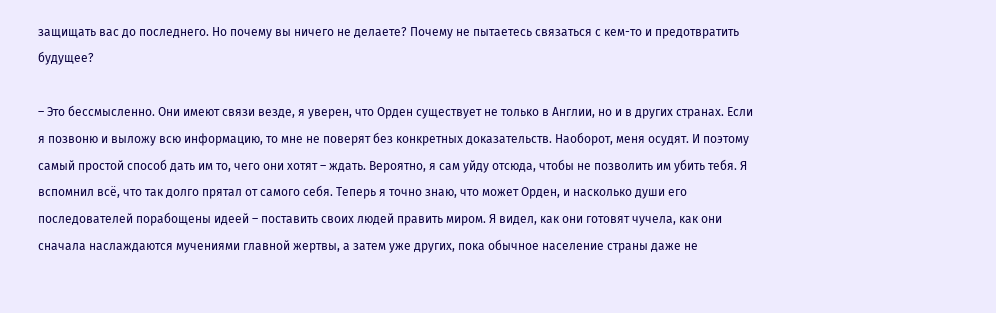защищать вас до последнего. Но почему вы ничего не делаете? Почему не пытаетесь связаться с кем-то и предотвратить будущее?

– Это бессмысленно. Они имеют связи везде, я уверен, что Орден существует не только в Англии, но и в других странах. Если я позвоню и выложу всю информацию, то мне не поверят без конкретных доказательств. Наоборот, меня осудят. И поэтому самый простой способ дать им то, чего они хотят – ждать. Вероятно, я сам уйду отсюда, чтобы не позволить им убить тебя. Я вспомнил всё, что так долго прятал от самого себя. Теперь я точно знаю, что может Орден, и насколько души его последователей порабощены идеей – поставить своих людей править миром. Я видел, как они готовят чучела, как они сначала наслаждаются мучениями главной жертвы, а затем уже других, пока обычное население страны даже не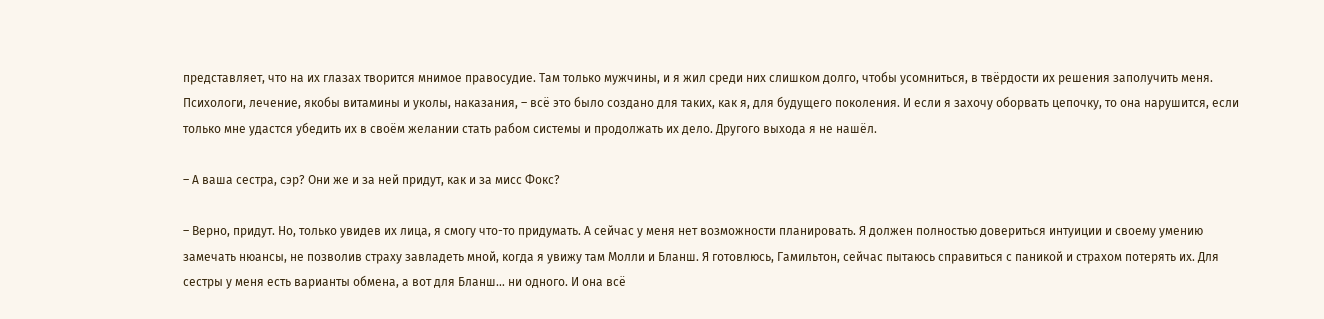представляет, что на их глазах творится мнимое правосудие. Там только мужчины, и я жил среди них слишком долго, чтобы усомниться, в твёрдости их решения заполучить меня. Психологи, лечение, якобы витамины и уколы, наказания, – всё это было создано для таких, как я, для будущего поколения. И если я захочу оборвать цепочку, то она нарушится, если только мне удастся убедить их в своём желании стать рабом системы и продолжать их дело. Другого выхода я не нашёл.

– А ваша сестра, сэр? Они же и за ней придут, как и за мисс Фокс?

– Верно, придут. Но, только увидев их лица, я смогу что-то придумать. А сейчас у меня нет возможности планировать. Я должен полностью довериться интуиции и своему умению замечать нюансы, не позволив страху завладеть мной, когда я увижу там Молли и Бланш. Я готовлюсь, Гамильтон, сейчас пытаюсь справиться с паникой и страхом потерять их. Для сестры у меня есть варианты обмена, а вот для Бланш… ни одного. И она всё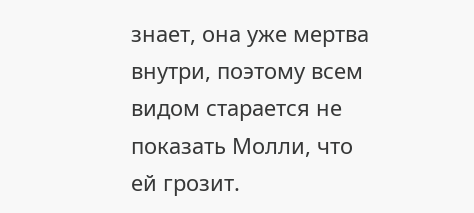знает, она уже мертва внутри, поэтому всем видом старается не показать Молли, что ей грозит.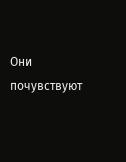Они почувствуют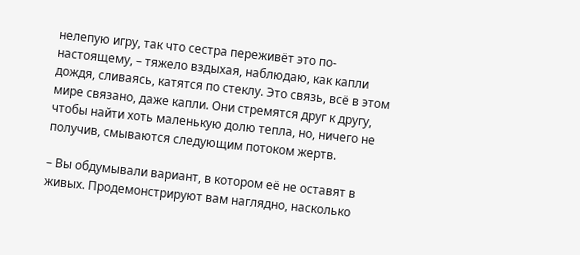нелепую игру, так что сестра переживёт это по-настоящему, – тяжело вздыхая, наблюдаю, как капли дождя, сливаясь, катятся по стеклу. Это связь, всё в этом мире связано, даже капли. Они стремятся друг к другу, чтобы найти хоть маленькую долю тепла, но, ничего не получив, смываются следующим потоком жертв.

– Вы обдумывали вариант, в котором её не оставят в живых. Продемонстрируют вам наглядно, насколько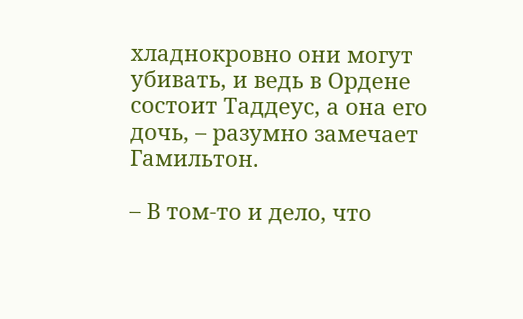хладнокровно они могут убивать, и ведь в Ордене состоит Таддеус, а она его дочь, – разумно замечает Гамильтон.

– В том-то и дело, что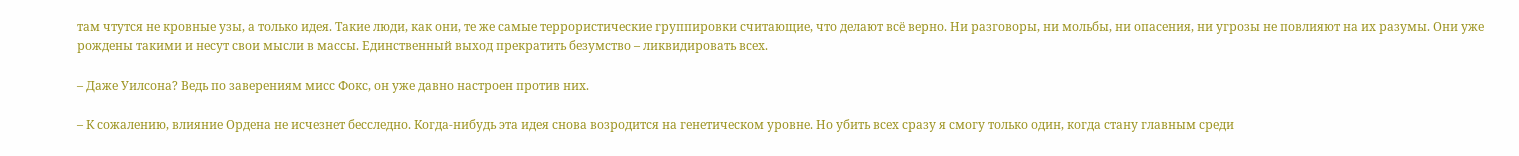там чтутся не кровные узы, а только идея. Такие люди, как они, те же самые террористические группировки считающие, что делают всё верно. Ни разговоры, ни мольбы, ни опасения, ни угрозы не повлияют на их разумы. Они уже рождены такими и несут свои мысли в массы. Единственный выход прекратить безумство – ликвидировать всех.

– Даже Уилсона? Ведь по заверениям мисс Фокс, он уже давно настроен против них.

– К сожалению, влияние Ордена не исчезнет бесследно. Когда-нибудь эта идея снова возродится на генетическом уровне. Но убить всех сразу я смогу только один, когда стану главным среди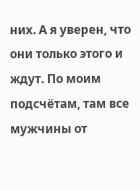них. А я уверен, что они только этого и ждут. По моим подсчётам, там все мужчины от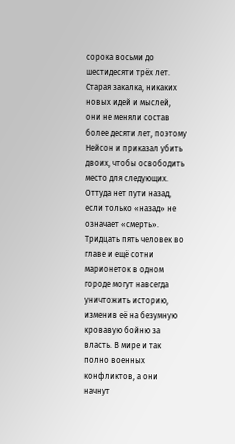сорока восьми до шестидесяти трёх лет. Старая закалка, никаких новых идей и мыслей, они не меняли состав более десяти лет, поэтому Нейсон и приказал убить двоих, чтобы освободить место для следующих. Оттуда нет пути назад, если только «назад» не означает «смерть». Тридцать пять человек во главе и ещё сотни марионеток в одном городе могут навсегда уничтожить историю, изменив её на безумную кровавую бойню за власть. В мире и так полно военных конфликтов, а они начнут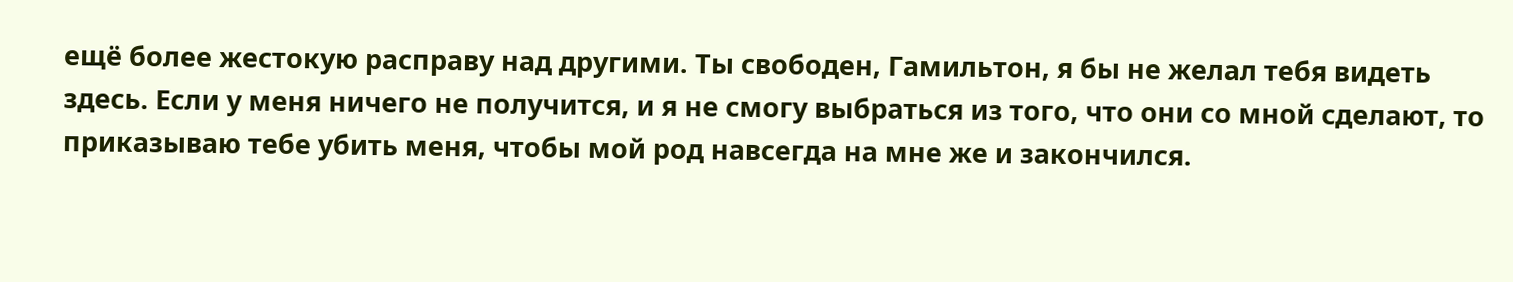ещё более жестокую расправу над другими. Ты свободен, Гамильтон, я бы не желал тебя видеть здесь. Если у меня ничего не получится, и я не смогу выбраться из того, что они со мной сделают, то приказываю тебе убить меня, чтобы мой род навсегда на мне же и закончился.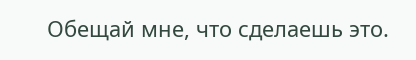Обещай мне, что сделаешь это.